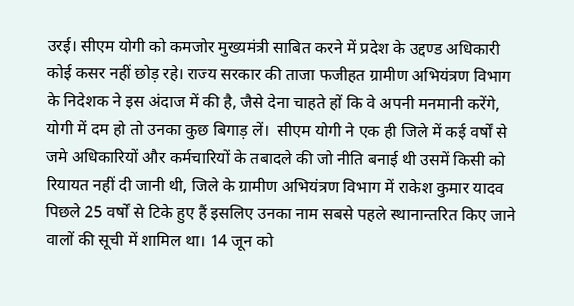उरई। सीएम योगी को कमजोर मुख्यमंत्री साबित करने में प्रदेश के उद्दण्ड अधिकारी कोई कसर नहीं छोड़ रहे। राज्य सरकार की ताजा फजीहत ग्रामीण अभियंत्रण विभाग के निदेशक ने इस अंदाज में की है, जैसे देना चाहते हों कि वे अपनी मनमानी करेंगे, योगी में दम हो तो उनका कुछ बिगाड़ लें।  सीएम योगी ने एक ही जिले में कई वर्षों से जमे अधिकारियों और कर्मचारियों के तबादले की जो नीति बनाई थी उसमें किसी को रियायत नहीं दी जानी थी, जिले के ग्रामीण अभियंत्रण विभाग में राकेश कुमार यादव पिछले 25 वर्षों से टिके हुए हैं इसलिए उनका नाम सबसे पहले स्थानान्तरित किए जाने वालों की सूची में शामिल था। 14 जून को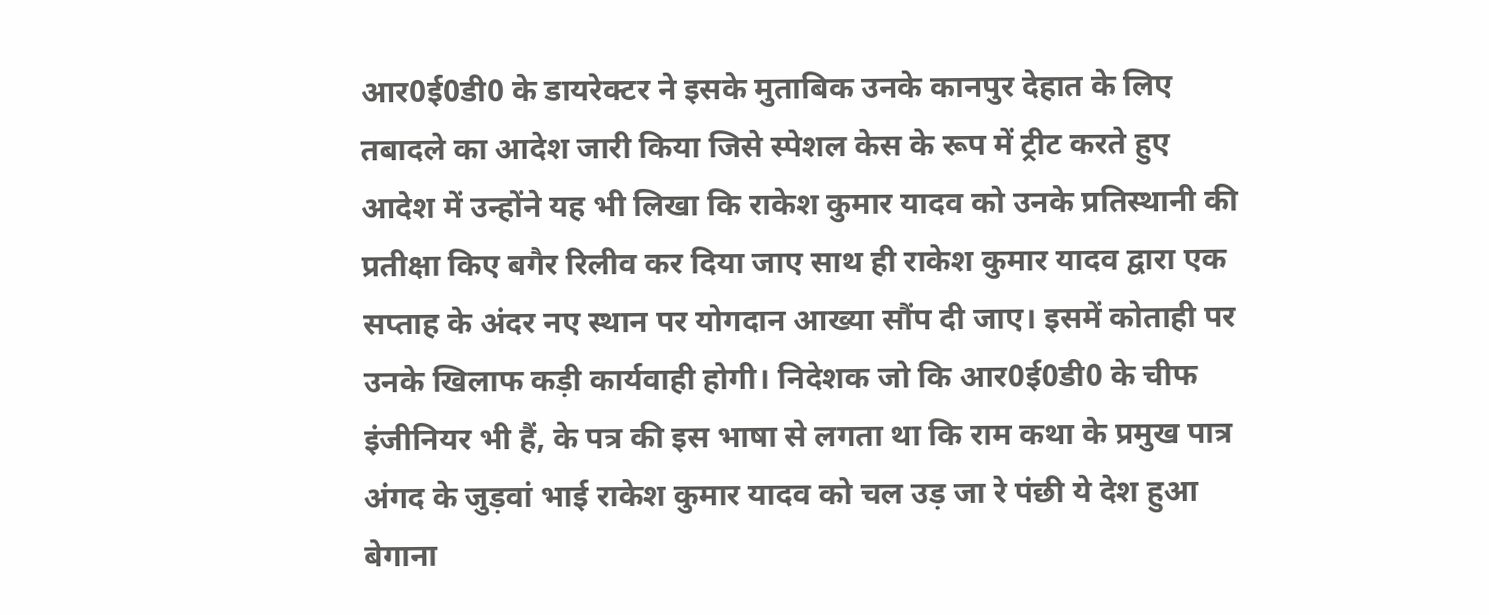आर0ई0डी0 के डायरेक्टर ने इसके मुताबिक उनके कानपुर देहात के लिए तबादले का आदेश जारी किया जिसे स्पेशल केस के रूप में ट्रीट करते हुए आदेश में उन्होंने यह भी लिखा कि राकेश कुमार यादव को उनके प्रतिस्थानी की प्रतीक्षा किए बगैर रिलीव कर दिया जाए साथ ही राकेश कुमार यादव द्वारा एक सप्ताह के अंदर नए स्थान पर योगदान आख्या सौंप दी जाए। इसमें कोताही पर उनके खिलाफ कड़ी कार्यवाही होगी। निदेशक जो कि आर0ई0डी0 के चीफ इंजीनियर भी हैं, के पत्र की इस भाषा से लगता था कि राम कथा के प्रमुख पात्र अंगद के जुड़वां भाई राकेश कुमार यादव को चल उड़ जा रे पंछी ये देश हुआ बेगाना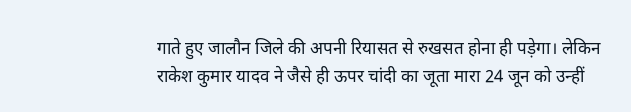गाते हुए जालौन जिले की अपनी रियासत से रुखसत होना ही पड़ेगा। लेकिन राकेश कुमार यादव ने जैसे ही ऊपर चांदी का जूता मारा 24 जून को उन्हीं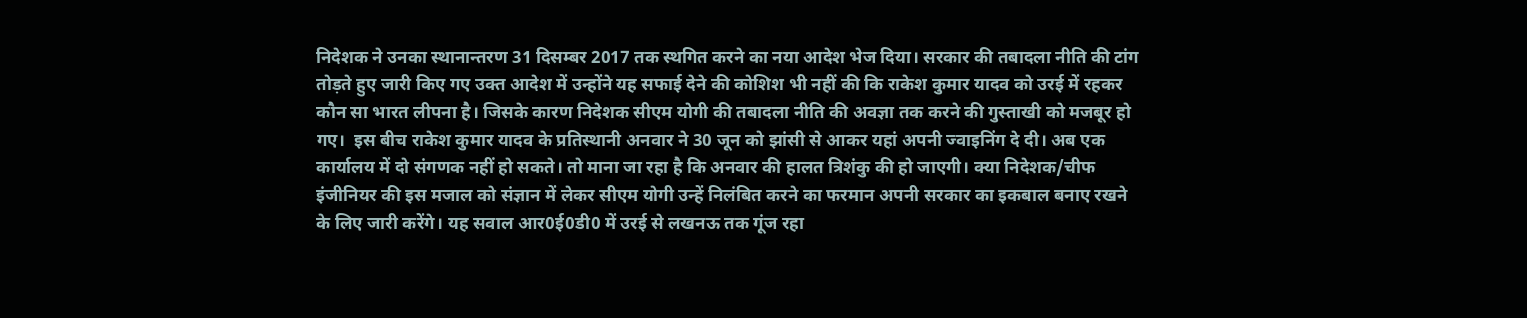निदेशक ने उनका स्थानान्तरण 31 दिसम्बर 2017 तक स्थगित करने का नया आदेश भेज दिया। सरकार की तबादला नीति की टांग तोड़ते हुए जारी किए गए उक्त आदेश में उन्होंने यह सफाई देने की कोशिश भी नहीं की कि राकेश कुमार यादव को उरई में रहकर कौन सा भारत लीपना है। जिसके कारण निदेशक सीएम योगी की तबादला नीति की अवज्ञा तक करने की गुस्ताखी को मजबूर हो गए।  इस बीच राकेश कुमार यादव के प्रतिस्थानी अनवार ने 30 जून को झांसी से आकर यहां अपनी ज्वाइनिंग दे दी। अब एक कार्यालय में दो संगणक नहीं हो सकते। तो माना जा रहा है कि अनवार की हालत त्रिशंकु की हो जाएगी। क्या निदेशक/चीफ इंजीनियर की इस मजाल को संज्ञान में लेकर सीएम योगी उन्हें निलंबित करने का फरमान अपनी सरकार का इकबाल बनाए रखने के लिए जारी करेंगे। यह सवाल आर0ई0डी0 में उरई से लखनऊ तक गूंज रहा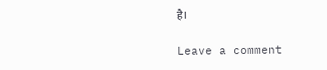है।

Leave a comment